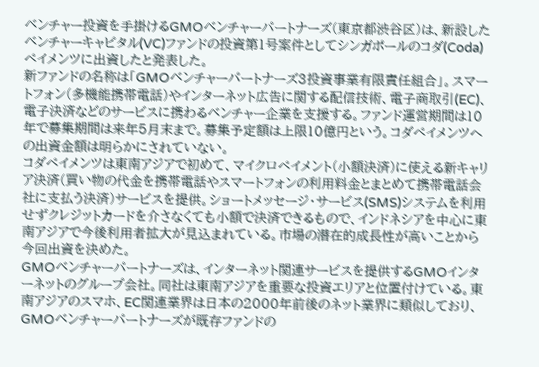ベンチャー投資を手掛けるGMOベンチャーパートナーズ(東京都渋谷区)は、新設したベンチャーキャピタル(VC)ファンドの投資第1号案件としてシンガポールのコダ(Coda)ペイメンツに出資したと発表した。
新ファンドの名称は「GMOベンチャーパートナーズ3投資事業有限責任組合」。スマートフォン(多機能携帯電話)やインターネット広告に関する配信技術、電子商取引(EC)、電子決済などのサービスに携わるベンチャー企業を支援する。ファンド運営期間は10年で募集期間は来年5月末まで。募集予定額は上限10億円という。コダペイメンツへの出資金額は明らかにされていない。
コダペイメンツは東南アジアで初めて、マイクロペイメント(小額決済)に使える新キャリア決済(買い物の代金を携帯電話やスマートフォンの利用料金とまとめて携帯電話会社に支払う決済)サービスを提供。ショートメッセージ・サービス(SMS)システムを利用せずクレジットカードを介さなくても小額で決済できるもので、インドネシアを中心に東南アジアで今後利用者拡大が見込まれている。市場の潜在的成長性が高いことから今回出資を決めた。
GMOベンチャーパートナーズは、インターネット関連サービスを提供するGMOインターネットのグループ会社。同社は東南アジアを重要な投資エリアと位置付けている。東南アジアのスマホ、EC関連業界は日本の2000年前後のネット業界に類似しており、GMOベンチャーパートナーズが既存ファンドの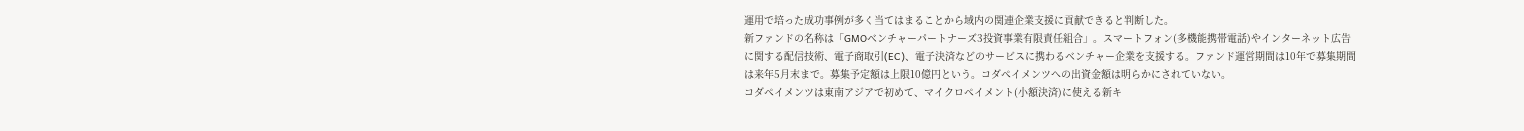運用で培った成功事例が多く当てはまることから域内の関連企業支援に貢献できると判断した。
新ファンドの名称は「GMOベンチャーパートナーズ3投資事業有限責任組合」。スマートフォン(多機能携帯電話)やインターネット広告に関する配信技術、電子商取引(EC)、電子決済などのサービスに携わるベンチャー企業を支援する。ファンド運営期間は10年で募集期間は来年5月末まで。募集予定額は上限10億円という。コダペイメンツへの出資金額は明らかにされていない。
コダペイメンツは東南アジアで初めて、マイクロペイメント(小額決済)に使える新キ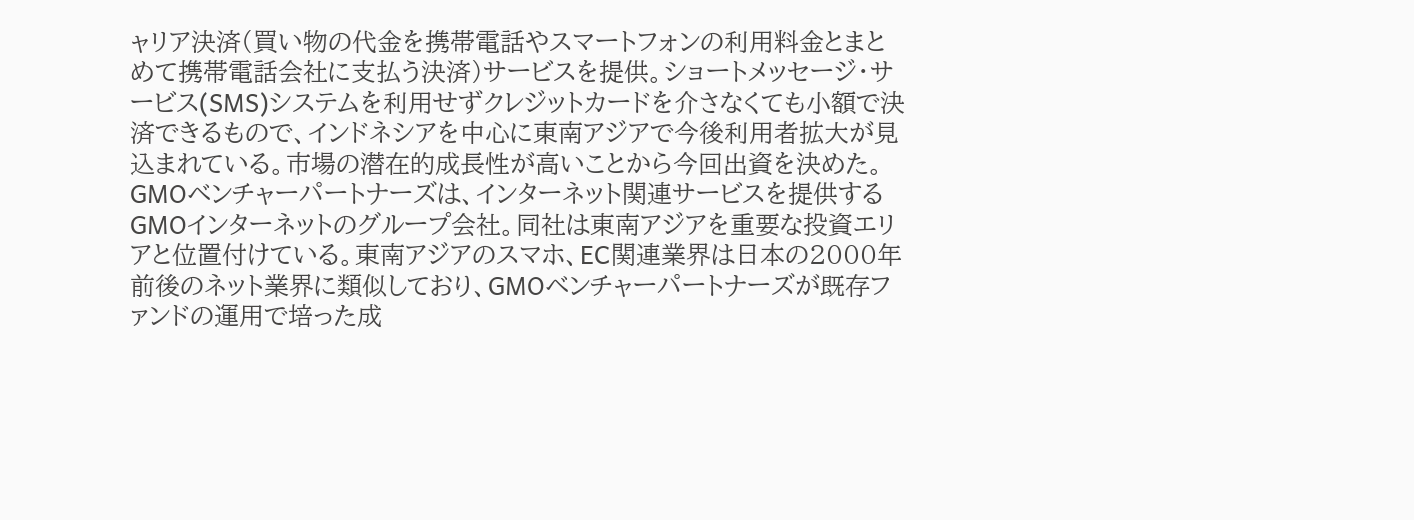ャリア決済(買い物の代金を携帯電話やスマートフォンの利用料金とまとめて携帯電話会社に支払う決済)サービスを提供。ショートメッセージ・サービス(SMS)システムを利用せずクレジットカードを介さなくても小額で決済できるもので、インドネシアを中心に東南アジアで今後利用者拡大が見込まれている。市場の潜在的成長性が高いことから今回出資を決めた。
GMOベンチャーパートナーズは、インターネット関連サービスを提供するGMOインターネットのグループ会社。同社は東南アジアを重要な投資エリアと位置付けている。東南アジアのスマホ、EC関連業界は日本の2000年前後のネット業界に類似しており、GMOベンチャーパートナーズが既存ファンドの運用で培った成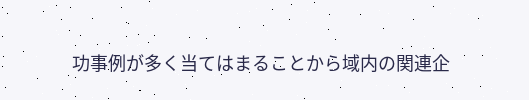功事例が多く当てはまることから域内の関連企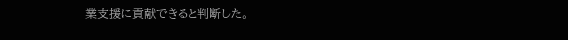業支援に貢献できると判断した。